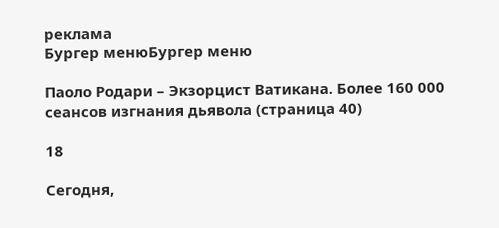реклама
Бургер менюБургер меню

Паоло Родари – Экзорцист Ватикана. Более 160 000 сеансов изгнания дьявола (страница 40)

18

Сегодня,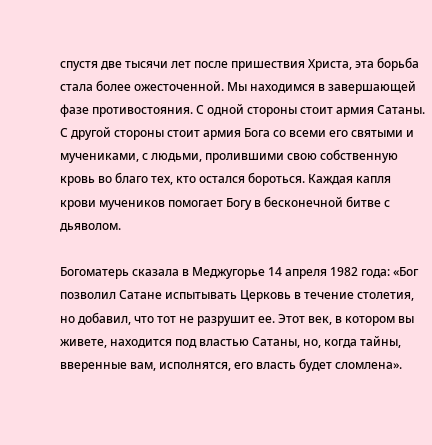спустя две тысячи лет после пришествия Христа, эта борьба стала более ожесточенной. Мы находимся в завершающей фазе противостояния. С одной стороны стоит армия Сатаны. С другой стороны стоит армия Бога со всеми его святыми и мучениками, с людьми, пролившими свою собственную кровь во благо тех, кто остался бороться. Каждая капля крови мучеников помогает Богу в бесконечной битве с дьяволом.

Богоматерь сказала в Меджугорье 14 апреля 1982 года: «Бог позволил Сатане испытывать Церковь в течение столетия, но добавил, что тот не разрушит ее. Этот век, в котором вы живете, находится под властью Сатаны, но, когда тайны, вверенные вам, исполнятся, его власть будет сломлена».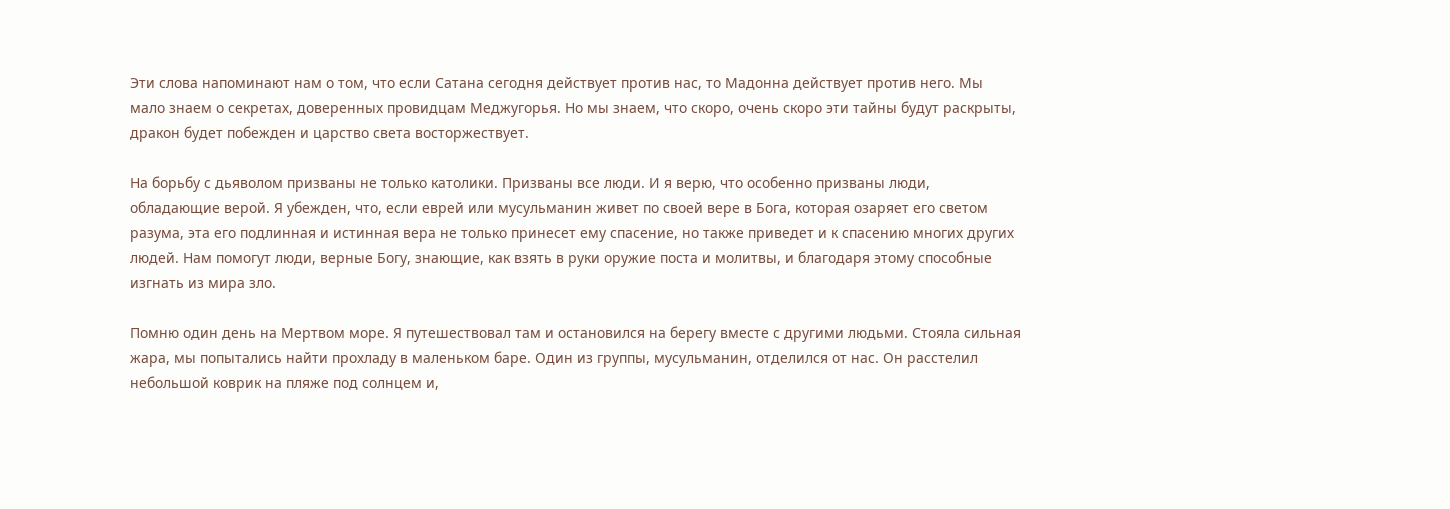Эти слова напоминают нам о том, что если Сатана сегодня действует против нас, то Мадонна действует против него. Мы мало знаем о секретах, доверенных провидцам Меджугорья. Но мы знаем, что скоро, очень скоро эти тайны будут раскрыты, дракон будет побежден и царство света восторжествует.

На борьбу с дьяволом призваны не только католики. Призваны все люди. И я верю, что особенно призваны люди, обладающие верой. Я убежден, что, если еврей или мусульманин живет по своей вере в Бога, которая озаряет его светом разума, эта его подлинная и истинная вера не только принесет ему спасение, но также приведет и к спасению многих других людей. Нам помогут люди, верные Богу, знающие, как взять в руки оружие поста и молитвы, и благодаря этому способные изгнать из мира зло.

Помню один день на Мертвом море. Я путешествовал там и остановился на берегу вместе с другими людьми. Стояла сильная жара, мы попытались найти прохладу в маленьком баре. Один из группы, мусульманин, отделился от нас. Он расстелил небольшой коврик на пляже под солнцем и,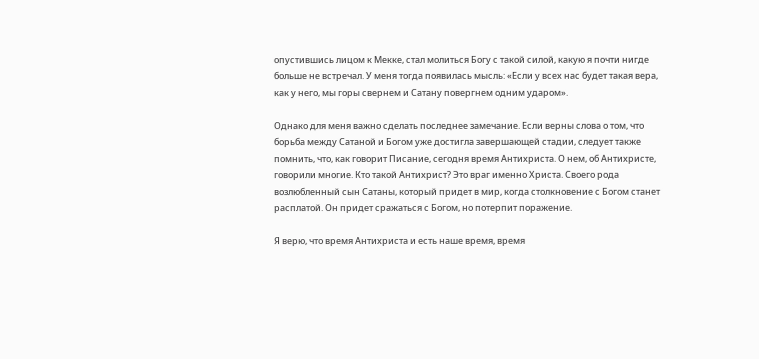опустившись лицом к Мекке, стал молиться Богу с такой силой, какую я почти нигде больше не встречал. У меня тогда появилась мысль: «Если у всех нас будет такая вера, как у него, мы горы свернем и Сатану повергнем одним ударом».

Однако для меня важно сделать последнее замечание. Если верны слова о том, что борьба между Сатаной и Богом уже достигла завершающей стадии, следует также помнить, что, как говорит Писание, сегодня время Антихриста. О нем, об Антихристе, говорили многие. Кто такой Антихрист? Это враг именно Христа. Своего рода возлюбленный сын Сатаны, который придет в мир, когда столкновение с Богом станет расплатой. Он придет сражаться с Богом, но потерпит поражение.

Я верю, что время Антихриста и есть наше время, время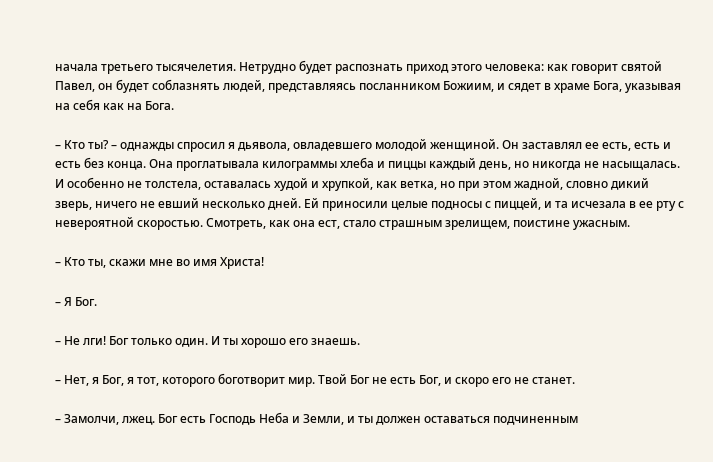начала третьего тысячелетия. Нетрудно будет распознать приход этого человека: как говорит святой Павел, он будет соблазнять людей, представляясь посланником Божиим, и сядет в храме Бога, указывая на себя как на Бога.

– Кто ты? – однажды спросил я дьявола, овладевшего молодой женщиной. Он заставлял ее есть, есть и есть без конца. Она проглатывала килограммы хлеба и пиццы каждый день, но никогда не насыщалась. И особенно не толстела, оставалась худой и хрупкой, как ветка, но при этом жадной, словно дикий зверь, ничего не евший несколько дней. Ей приносили целые подносы с пиццей, и та исчезала в ее рту с невероятной скоростью. Смотреть, как она ест, стало страшным зрелищем, поистине ужасным.

– Кто ты, скажи мне во имя Христа!

– Я Бог.

– Не лги! Бог только один. И ты хорошо его знаешь.

– Нет, я Бог, я тот, которого боготворит мир. Твой Бог не есть Бог, и скоро его не станет.

– Замолчи, лжец. Бог есть Господь Неба и Земли, и ты должен оставаться подчиненным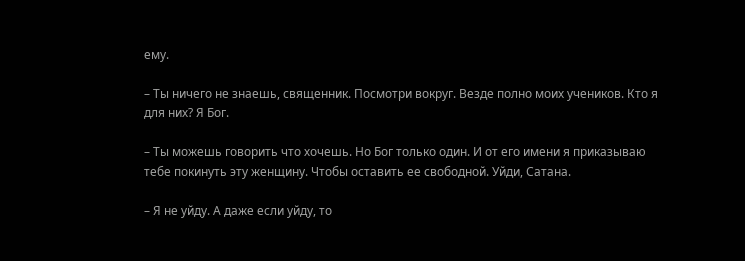ему.

– Ты ничего не знаешь, священник. Посмотри вокруг. Везде полно моих учеников. Кто я для них? Я Бог.

– Ты можешь говорить что хочешь. Но Бог только один. И от его имени я приказываю тебе покинуть эту женщину. Чтобы оставить ее свободной. Уйди, Сатана.

– Я не уйду. А даже если уйду, то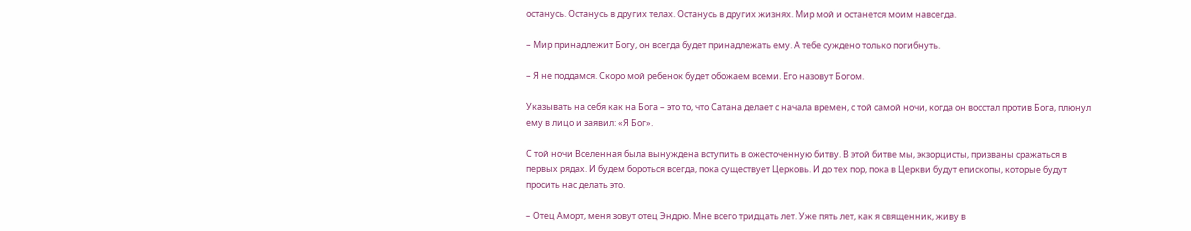останусь. Останусь в других телах. Останусь в других жизнях. Мир мой и останется моим навсегда.

– Мир принадлежит Богу, он всегда будет принадлежать ему. А тебе суждено только погибнуть.

– Я не поддамся. Скоро мой ребенок будет обожаем всеми. Его назовут Богом.

Указывать на себя как на Бога – это то, что Сатана делает с начала времен, с той самой ночи, когда он восстал против Бога, плюнул ему в лицо и заявил: «Я Бог».

С той ночи Вселенная была вынуждена вступить в ожесточенную битву. В этой битве мы, экзорцисты, призваны сражаться в первых рядах. И будем бороться всегда, пока существует Церковь. И до тех пор, пока в Церкви будут епископы, которые будут просить нас делать это.

– Отец Аморт, меня зовут отец Эндрю. Мне всего тридцать лет. Уже пять лет, как я священник, живу в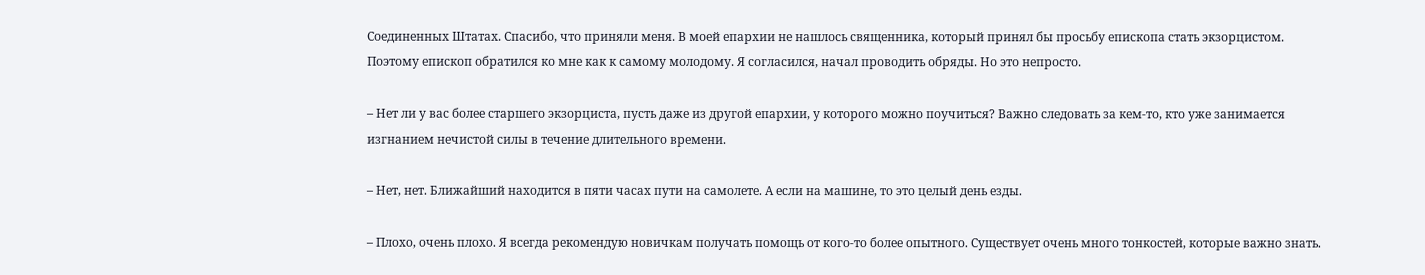Соединенных Штатах. Спасибо, что приняли меня. В моей епархии не нашлось священника, который принял бы просьбу епископа стать экзорцистом. Поэтому епископ обратился ко мне как к самому молодому. Я согласился, начал проводить обряды. Но это непросто.

– Нет ли у вас более старшего экзорциста, пусть даже из другой епархии, у которого можно поучиться? Важно следовать за кем-то, кто уже занимается изгнанием нечистой силы в течение длительного времени.

– Нет, нет. Ближайший находится в пяти часах пути на самолете. А если на машине, то это целый день езды.

– Плохо, очень плохо. Я всегда рекомендую новичкам получать помощь от кого-то более опытного. Существует очень много тонкостей, которые важно знать.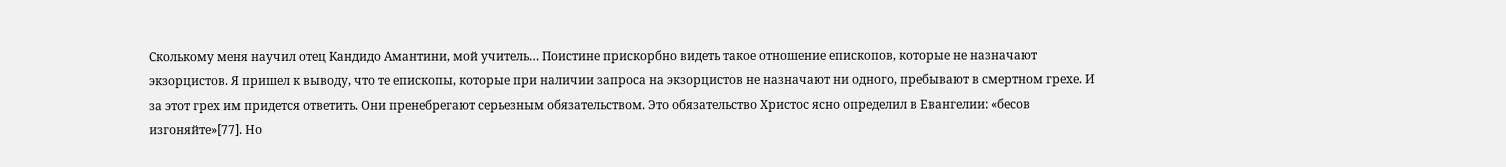Сколькому меня научил отец Кандидо Амантини, мой учитель… Поистине прискорбно видеть такое отношение епископов, которые не назначают экзорцистов. Я пришел к выводу, что те епископы, которые при наличии запроса на экзорцистов не назначают ни одного, пребывают в смертном грехе. И за этот грех им придется ответить. Они пренебрегают серьезным обязательством. Это обязательство Христос ясно определил в Евангелии: «бесов изгоняйте»[77]. Но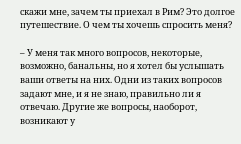скажи мне, зачем ты приехал в Рим? Это долгое путешествие. О чем ты хочешь спросить меня?

– У меня так много вопросов, некоторые, возможно, банальны, но я хотел бы услышать ваши ответы на них. Одни из таких вопросов задают мне, и я не знаю, правильно ли я отвечаю. Другие же вопросы, наоборот, возникают у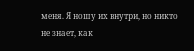меня. Я ношу их внутри, но никто не знает, как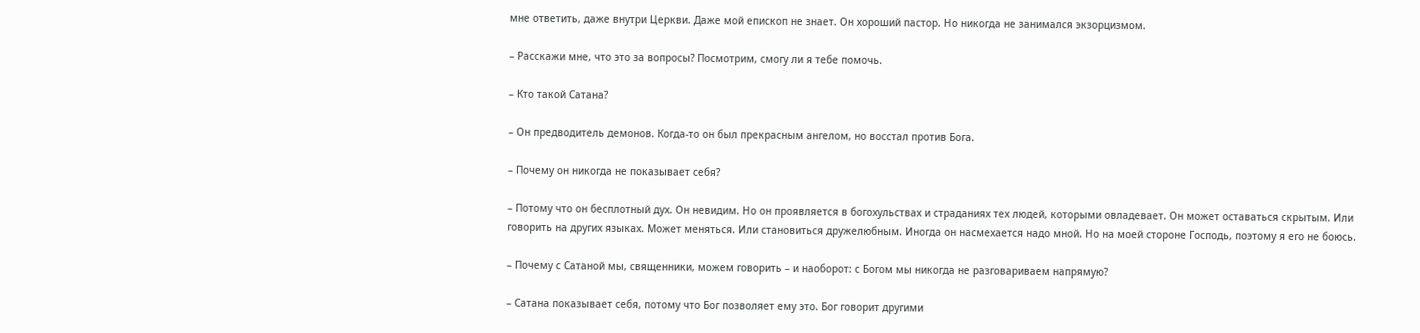мне ответить, даже внутри Церкви. Даже мой епископ не знает. Он хороший пастор. Но никогда не занимался экзорцизмом.

– Расскажи мне, что это за вопросы? Посмотрим, смогу ли я тебе помочь.

– Кто такой Сатана?

– Он предводитель демонов. Когда-то он был прекрасным ангелом, но восстал против Бога.

– Почему он никогда не показывает себя?

– Потому что он бесплотный дух. Он невидим. Но он проявляется в богохульствах и страданиях тех людей, которыми овладевает. Он может оставаться скрытым. Или говорить на других языках. Может меняться. Или становиться дружелюбным. Иногда он насмехается надо мной. Но на моей стороне Господь, поэтому я его не боюсь.

– Почему с Сатаной мы, священники, можем говорить – и наоборот: с Богом мы никогда не разговариваем напрямую?

– Сатана показывает себя, потому что Бог позволяет ему это. Бог говорит другими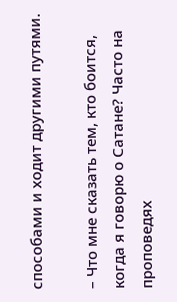способами и ходит другими путями.

– Что мне сказать тем, кто боится, когда я говорю о Сатане? Часто на проповедях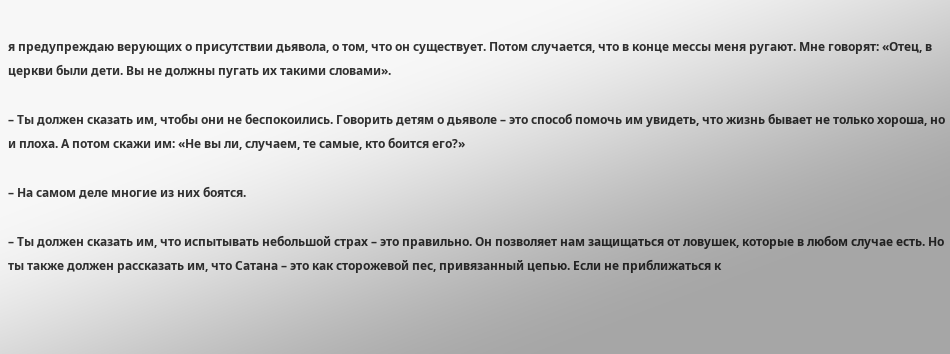я предупреждаю верующих о присутствии дьявола, о том, что он существует. Потом случается, что в конце мессы меня ругают. Мне говорят: «Отец, в церкви были дети. Вы не должны пугать их такими словами».

– Ты должен сказать им, чтобы они не беспокоились. Говорить детям о дьяволе – это способ помочь им увидеть, что жизнь бывает не только хороша, но и плоха. А потом скажи им: «Не вы ли, случаем, те самые, кто боится его?»

– На самом деле многие из них боятся.

– Ты должен сказать им, что испытывать небольшой страх – это правильно. Он позволяет нам защищаться от ловушек, которые в любом случае есть. Но ты также должен рассказать им, что Сатана – это как сторожевой пес, привязанный цепью. Если не приближаться к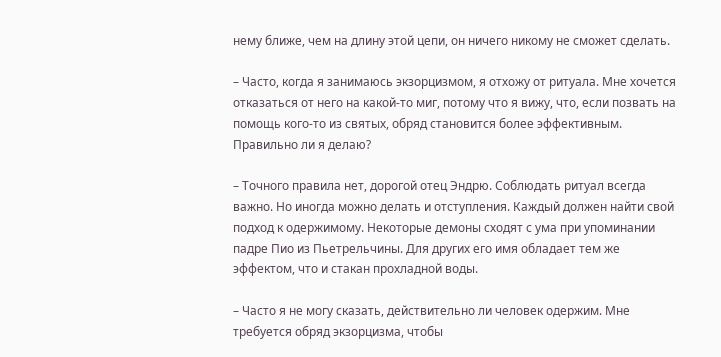нему ближе, чем на длину этой цепи, он ничего никому не сможет сделать.

– Часто, когда я занимаюсь экзорцизмом, я отхожу от ритуала. Мне хочется отказаться от него на какой-то миг, потому что я вижу, что, если позвать на помощь кого-то из святых, обряд становится более эффективным. Правильно ли я делаю?

– Точного правила нет, дорогой отец Эндрю. Соблюдать ритуал всегда важно. Но иногда можно делать и отступления. Каждый должен найти свой подход к одержимому. Некоторые демоны сходят с ума при упоминании падре Пио из Пьетрельчины. Для других его имя обладает тем же эффектом, что и стакан прохладной воды.

– Часто я не могу сказать, действительно ли человек одержим. Мне требуется обряд экзорцизма, чтобы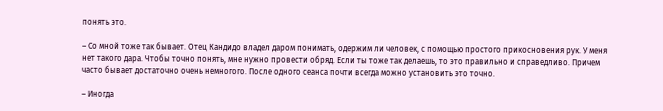понять это.

– Со мной тоже так бывает. Отец Кандидо владел даром понимать, одержим ли человек, с помощью простого прикосновения рук. У меня нет такого дара. Чтобы точно понять, мне нужно провести обряд. Если ты тоже так делаешь, то это правильно и справедливо. Причем часто бывает достаточно очень немногого. После одного сеанса почти всегда можно установить это точно.

– Иногда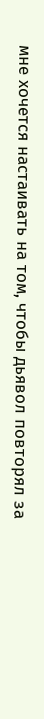мне хочется настаивать на том, чтобы дьявол повторял за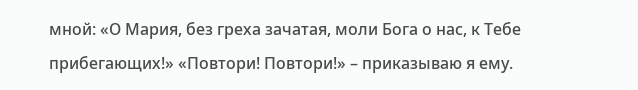мной: «О Мария, без греха зачатая, моли Бога о нас, к Тебе прибегающих!» «Повтори! Повтори!» – приказываю я ему.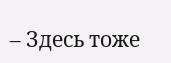– Здесь тоже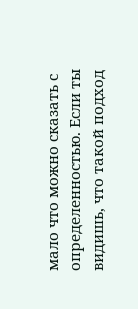мало что можно сказать с определенностью. Если ты видишь, что такой подход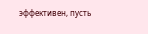эффективен, пусть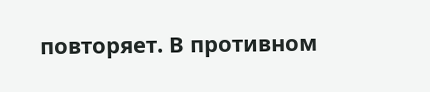повторяет. В противном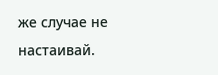же случае не настаивай.